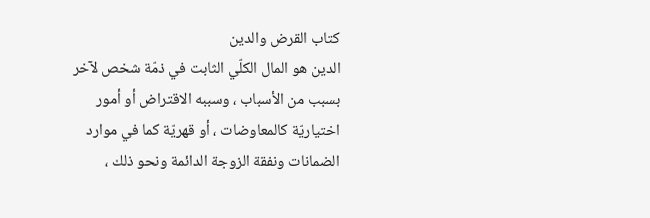كتاب القرض والدين
الدين هو المال الكلّي الثابت في ذمّة شخص لآخر بسبب من الأسباب ، وسببه الاقتراض أو أمور اختياريّة كالمعاوضات ، أو قهريّة كما في موارد الضمانات ونفقة الزوجة الدائمة ونحو ذلك ،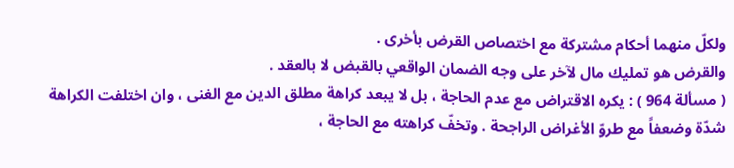ولكلّ منهما أحكام مشتركة مع اختصاص القرض بأخرى .
والقرض هو تمليك مال لآخر على وجه الضمان الواقعي بالقبض لا بالعقد .
( مسألة 964 ) : يكره الاقتراض مع عدم الحاجة ، بل لا يبعد كراهة مطلق الدين مع الغنى ، وان اختلفت الكراهة شدّة وضعفاً مع طروّ الأغراض الراجحة . وتخفّ كراهته مع الحاجة ،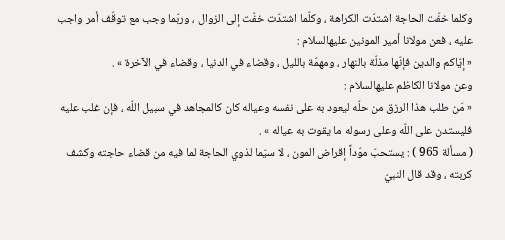وكلما خفّت الحاجة اشتدّت الكراهة ، وكلّما اشتدّت خفّت إلى الزوال ، وربّما وجب مع توقّف أمر واجب عليه ، فعن مولانا أمير المونين عليهالسلام :
« إيّاكم والدين فإنّها مذلّة بالنهار ، ومهمّة بالليل ، وقضاء في الدنيا ، وقضاء في الآخرة » .
وعن مولانا الكاظم عليهالسلام :
« مَن طلب هذا الرزق من حلّه ليعود به على نفسه وعياله كان كالمجاهد في سبيل اللّه ، فإن غلب عليه فليستدن على اللّه وعلى رسوله ما يقوت به عياله » .
( مسألة 965 ) : يستحبّ موّداً إقراض المون ، لا سيّما لذوي الحاجة لما فيه من قضاء حاجته وكشف كربته ، وقد قال النبيّ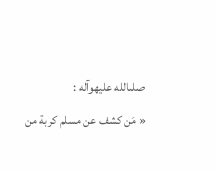صلىالله عليهوآله :
« مَن كشف عن مسلم كربة من